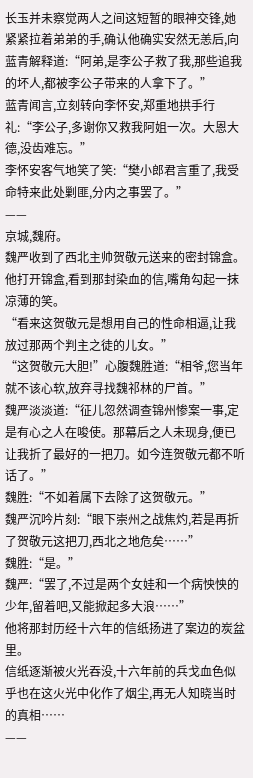长玉并未察觉两人之间这短暂的眼神交锋,她紧紧拉着弟弟的手,确认他确实安然无恙后,向蓝青解释道:“阿弟,是李公子救了我,那些追我的坏人,都被李公子带来的人拿下了。”
蓝青闻言,立刻转向李怀安,郑重地拱手行礼:“李公子,多谢你又救我阿姐一次。大恩大德,没齿难忘。”
李怀安客气地笑了笑:“樊小郎君言重了,我受命特来此处剿匪,分内之事罢了。”
——
京城,魏府。
魏严收到了西北主帅贺敬元送来的密封锦盒。
他打开锦盒,看到那封染血的信,嘴角勾起一抹凉薄的笑。
“看来这贺敬元是想用自己的性命相逼,让我放过那两个判主之徒的儿女。”
“这贺敬元大胆!”心腹魏胜道:“相爷,您当年就不该心软,放弃寻找魏祁林的尸首。”
魏严淡淡道:“征儿忽然调查锦州惨案一事,定是有心之人在唆使。那幕后之人未现身,便已让我折了最好的一把刀。如今连贺敬元都不听话了。”
魏胜:“不如着属下去除了这贺敬元。”
魏严沉吟片刻:“眼下崇州之战焦灼,若是再折了贺敬元这把刀,西北之地危矣……”
魏胜:“是。”
魏严:“罢了,不过是两个女娃和一个病怏怏的少年,留着吧,又能掀起多大浪……”
他将那封历经十六年的信纸扬进了案边的炭盆里。
信纸逐渐被火光吞没,十六年前的兵戈血色似乎也在这火光中化作了烟尘,再无人知晓当时的真相……
——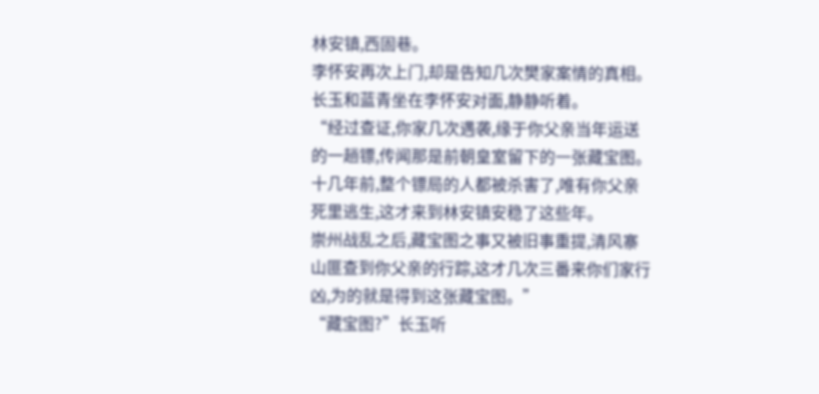林安镇,西固巷。
李怀安再次上门,却是告知几次樊家案情的真相。
长玉和蓝青坐在李怀安对面,静静听着。
“经过查证,你家几次遇袭,缘于你父亲当年运送的一趟镖,传闻那是前朝皇室留下的一张藏宝图。
十几年前,整个镖局的人都被杀害了,唯有你父亲死里逃生,这才来到林安镇安稳了这些年。
崇州战乱之后,藏宝图之事又被旧事重提,清风寨山匪查到你父亲的行踪,这才几次三番来你们家行凶,为的就是得到这张藏宝图。”
“藏宝图?”长玉听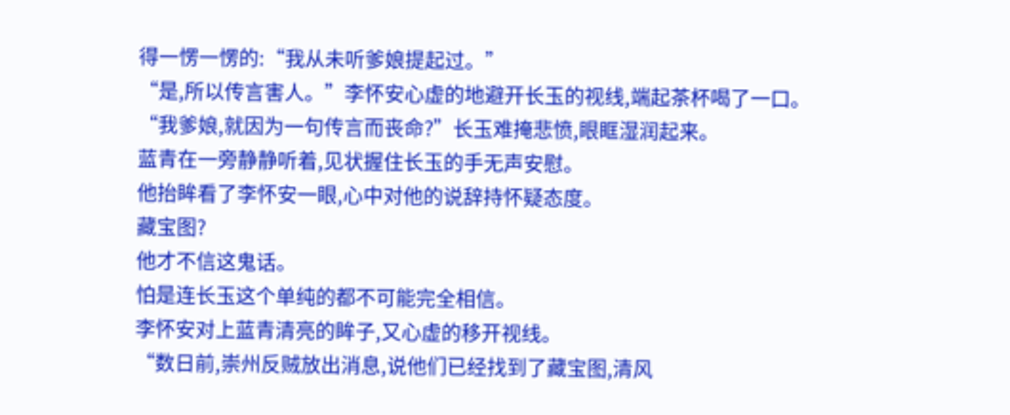得一愣一愣的:“我从未听爹娘提起过。”
“是,所以传言害人。”李怀安心虚的地避开长玉的视线,端起茶杯喝了一口。
“我爹娘,就因为一句传言而丧命?”长玉难掩悲愤,眼眶湿润起来。
蓝青在一旁静静听着,见状握住长玉的手无声安慰。
他抬眸看了李怀安一眼,心中对他的说辞持怀疑态度。
藏宝图?
他才不信这鬼话。
怕是连长玉这个单纯的都不可能完全相信。
李怀安对上蓝青清亮的眸子,又心虚的移开视线。
“数日前,崇州反贼放出消息,说他们已经找到了藏宝图,清风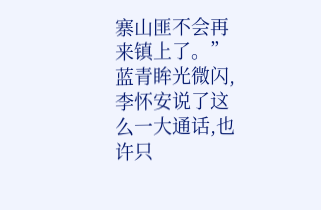寨山匪不会再来镇上了。”
蓝青眸光微闪,李怀安说了这么一大通话,也许只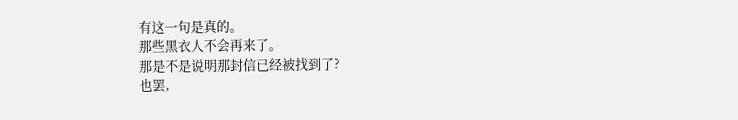有这一句是真的。
那些黑衣人不会再来了。
那是不是说明那封信已经被找到了?
也罢,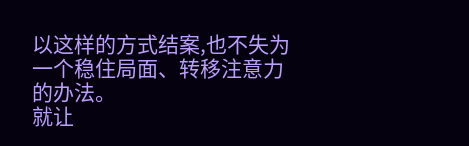以这样的方式结案,也不失为一个稳住局面、转移注意力的办法。
就让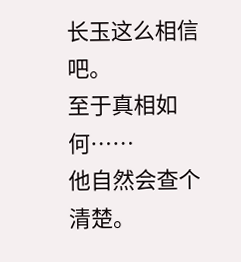长玉这么相信吧。
至于真相如何……
他自然会查个清楚。